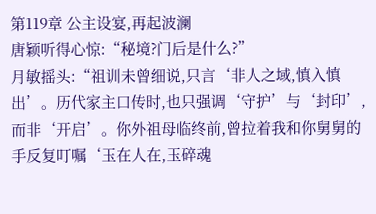第119章 公主设宴,再起波澜
唐颖听得心惊:“秘境?门后是什么?”
月敏摇头:“祖训未曾细说,只言‘非人之域,慎入慎出’。历代家主口传时,也只强调‘守护’与‘封印’,而非‘开启’。你外祖母临终前,曾拉着我和你舅舅的手反复叮嘱‘玉在人在,玉碎魂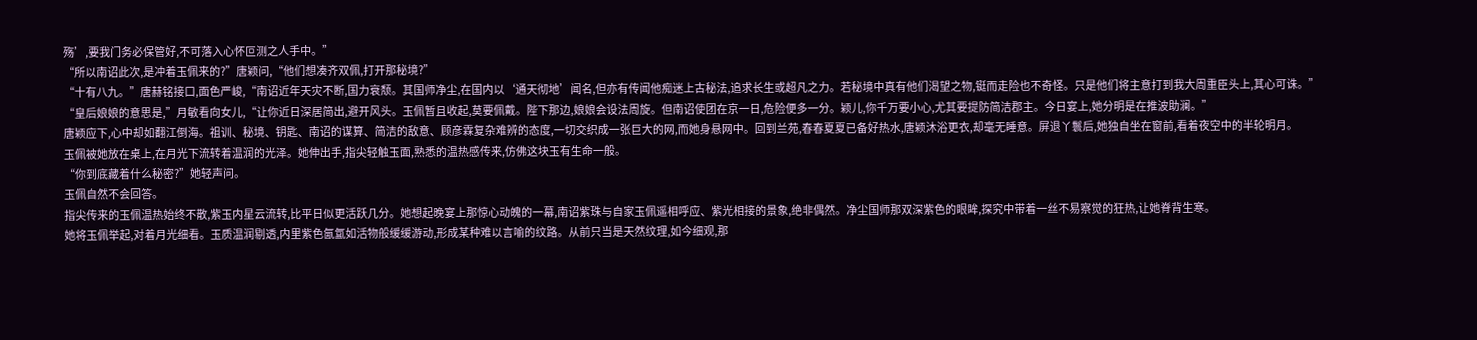殇’,要我门务必保管好,不可落入心怀叵测之人手中。”
“所以南诏此次,是冲着玉佩来的?”唐颖问,“他们想凑齐双佩,打开那秘境?”
“十有八九。”唐赫铭接口,面色严峻,“南诏近年天灾不断,国力衰颓。其国师净尘,在国内以‘通天彻地’闻名,但亦有传闻他痴迷上古秘法,追求长生或超凡之力。若秘境中真有他们渴望之物,铤而走险也不奇怪。只是他们将主意打到我大周重臣头上,其心可诛。”
“皇后娘娘的意思是,”月敏看向女儿,“让你近日深居简出,避开风头。玉佩暂且收起,莫要佩戴。陛下那边,娘娘会设法周旋。但南诏使团在京一日,危险便多一分。颖儿,你千万要小心,尤其要提防简洁郡主。今日宴上,她分明是在推波助澜。”
唐颖应下,心中却如翻江倒海。祖训、秘境、钥匙、南诏的谋算、简洁的敌意、顾彦霖复杂难辨的态度,一切交织成一张巨大的网,而她身悬网中。回到兰苑,春春夏夏已备好热水,唐颖沐浴更衣,却毫无睡意。屏退丫鬟后,她独自坐在窗前,看着夜空中的半轮明月。
玉佩被她放在桌上,在月光下流转着温润的光泽。她伸出手,指尖轻触玉面,熟悉的温热感传来,仿佛这块玉有生命一般。
“你到底藏着什么秘密?”她轻声问。
玉佩自然不会回答。
指尖传来的玉佩温热始终不散,紫玉内星云流转,比平日似更活跃几分。她想起晚宴上那惊心动魄的一幕,南诏紫珠与自家玉佩遥相呼应、紫光相接的景象,绝非偶然。净尘国师那双深紫色的眼眸,探究中带着一丝不易察觉的狂热,让她脊背生寒。
她将玉佩举起,对着月光细看。玉质温润剔透,内里紫色氤氲如活物般缓缓游动,形成某种难以言喻的纹路。从前只当是天然纹理,如今细观,那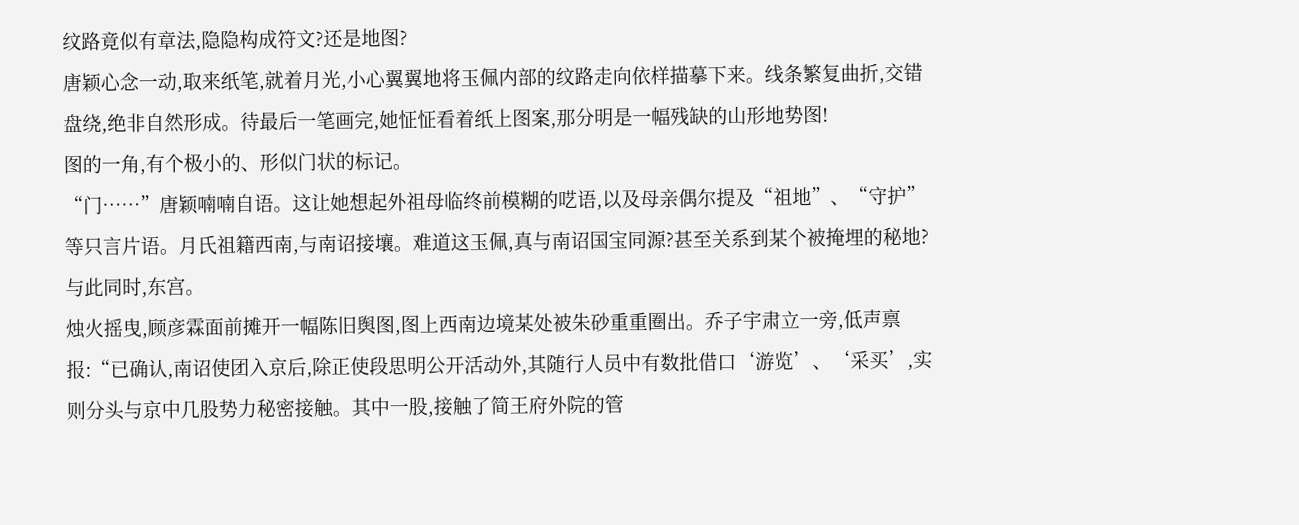纹路竟似有章法,隐隐构成符文?还是地图?
唐颖心念一动,取来纸笔,就着月光,小心翼翼地将玉佩内部的纹路走向依样描摹下来。线条繁复曲折,交错盘绕,绝非自然形成。待最后一笔画完,她怔怔看着纸上图案,那分明是一幅残缺的山形地势图!
图的一角,有个极小的、形似门状的标记。
“门……”唐颖喃喃自语。这让她想起外祖母临终前模糊的呓语,以及母亲偶尔提及“祖地”、“守护”等只言片语。月氏祖籍西南,与南诏接壤。难道这玉佩,真与南诏国宝同源?甚至关系到某个被掩埋的秘地?
与此同时,东宫。
烛火摇曳,顾彦霖面前摊开一幅陈旧舆图,图上西南边境某处被朱砂重重圈出。乔子宇肃立一旁,低声禀报:“已确认,南诏使团入京后,除正使段思明公开活动外,其随行人员中有数批借口‘游览’、‘采买’,实则分头与京中几股势力秘密接触。其中一股,接触了简王府外院的管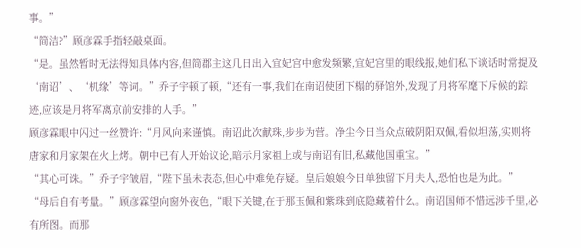事。”
“简洁?”顾彦霖手指轻敲桌面。
“是。虽然暂时无法得知具体内容,但简郡主这几日出入宜妃宫中愈发频繁,宜妃宫里的眼线报,她们私下谈话时常提及‘南诏’、‘机缘’等词。”乔子宇顿了顿,“还有一事,我们在南诏使团下榻的驿馆外,发现了月将军麾下斥候的踪迹,应该是月将军离京前安排的人手。”
顾彦霖眼中闪过一丝赞许:“月风向来谨慎。南诏此次献珠,步步为营。净尘今日当众点破阴阳双佩,看似坦荡,实则将唐家和月家架在火上烤。朝中已有人开始议论,暗示月家祖上或与南诏有旧,私藏他国重宝。”
“其心可诛。”乔子宇皱眉,“陛下虽未表态,但心中难免存疑。皇后娘娘今日单独留下月夫人,恐怕也是为此。”
“母后自有考量。”顾彦霖望向窗外夜色,“眼下关键,在于那玉佩和紫珠到底隐藏着什么。南诏国师不惜远涉千里,必有所图。而那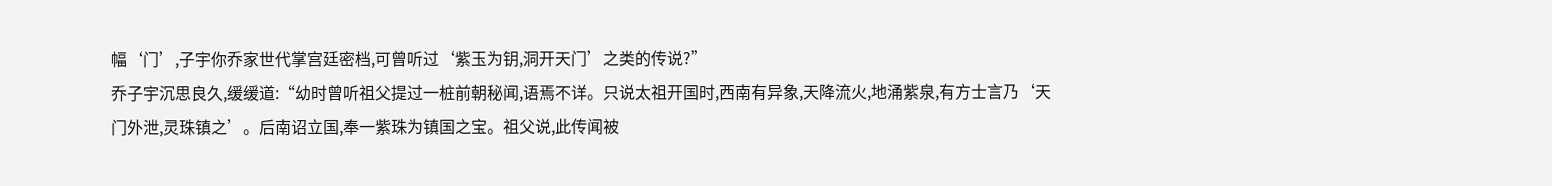幅‘门’,子宇你乔家世代掌宫廷密档,可曾听过‘紫玉为钥,洞开天门’之类的传说?”
乔子宇沉思良久,缓缓道:“幼时曾听祖父提过一桩前朝秘闻,语焉不详。只说太祖开国时,西南有异象,天降流火,地涌紫泉,有方士言乃‘天门外泄,灵珠镇之’。后南诏立国,奉一紫珠为镇国之宝。祖父说,此传闻被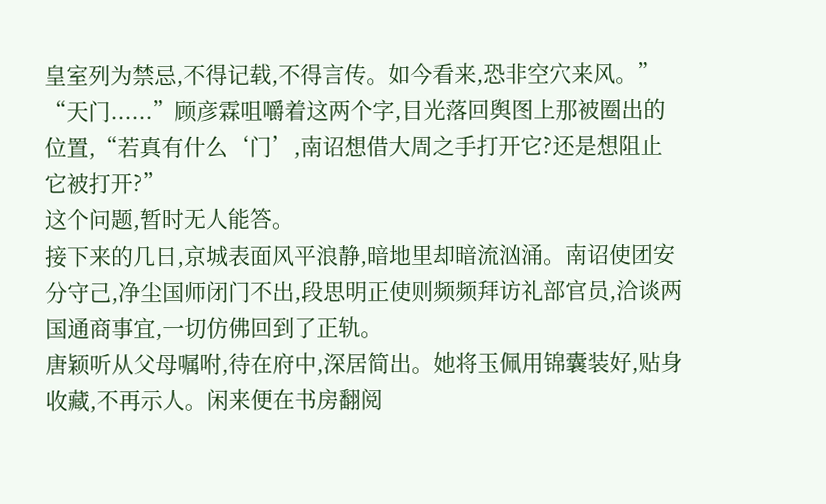皇室列为禁忌,不得记载,不得言传。如今看来,恐非空穴来风。”
“天门......”顾彦霖咀嚼着这两个字,目光落回舆图上那被圈出的位置,“若真有什么‘门’,南诏想借大周之手打开它?还是想阻止它被打开?”
这个问题,暂时无人能答。
接下来的几日,京城表面风平浪静,暗地里却暗流汹涌。南诏使团安分守己,净尘国师闭门不出,段思明正使则频频拜访礼部官员,洽谈两国通商事宜,一切仿佛回到了正轨。
唐颖听从父母嘱咐,待在府中,深居简出。她将玉佩用锦囊装好,贴身收藏,不再示人。闲来便在书房翻阅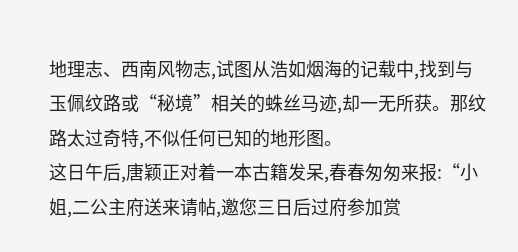地理志、西南风物志,试图从浩如烟海的记载中,找到与玉佩纹路或“秘境”相关的蛛丝马迹,却一无所获。那纹路太过奇特,不似任何已知的地形图。
这日午后,唐颖正对着一本古籍发呆,春春匆匆来报:“小姐,二公主府送来请帖,邀您三日后过府参加赏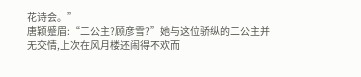花诗会。”
唐颖蹙眉:“二公主?顾彦雪?”她与这位骄纵的二公主并无交情,上次在风月楼还闹得不欢而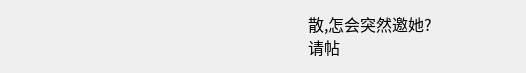散,怎会突然邀她?
请帖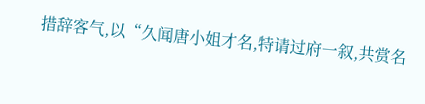措辞客气,以“久闻唐小姐才名,特请过府一叙,共赏名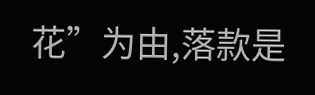花”为由,落款是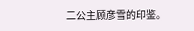二公主顾彦雪的印鉴。